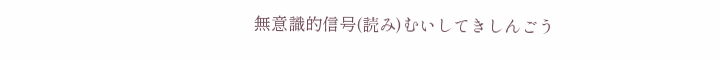無意識的信号(読み)むいしてきしんごう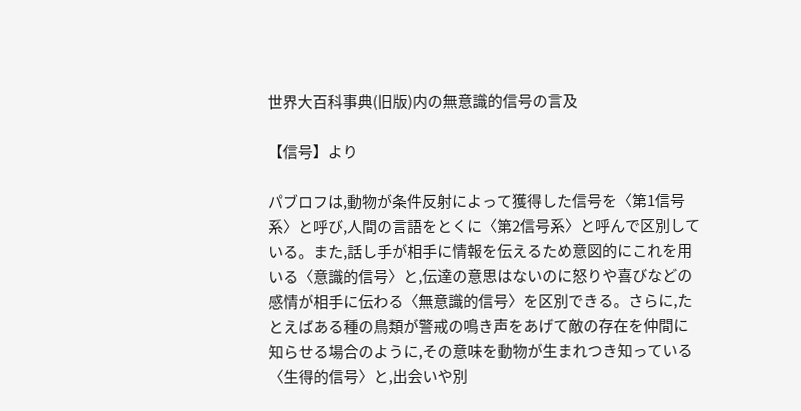世界大百科事典(旧版)内の無意識的信号の言及

【信号】より

パブロフは,動物が条件反射によって獲得した信号を〈第1信号系〉と呼び,人間の言語をとくに〈第2信号系〉と呼んで区別している。また,話し手が相手に情報を伝えるため意図的にこれを用いる〈意識的信号〉と,伝達の意思はないのに怒りや喜びなどの感情が相手に伝わる〈無意識的信号〉を区別できる。さらに,たとえばある種の鳥類が警戒の鳴き声をあげて敵の存在を仲間に知らせる場合のように,その意味を動物が生まれつき知っている〈生得的信号〉と,出会いや別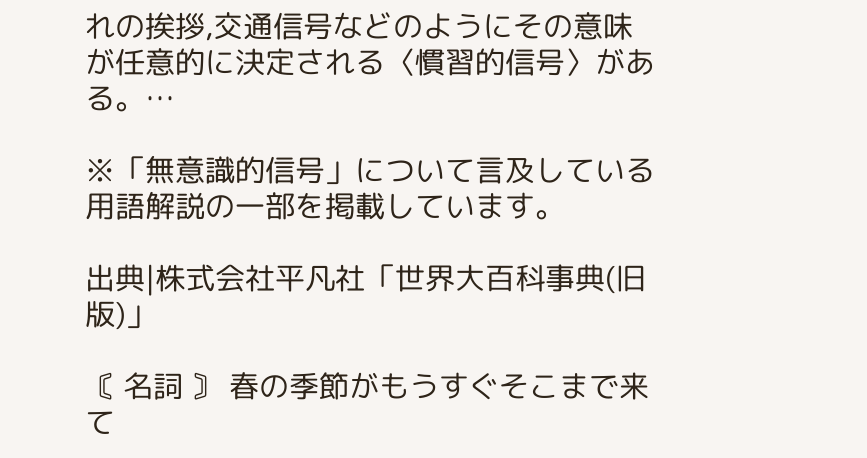れの挨拶,交通信号などのようにその意味が任意的に決定される〈慣習的信号〉がある。…

※「無意識的信号」について言及している用語解説の一部を掲載しています。

出典|株式会社平凡社「世界大百科事典(旧版)」

〘 名詞 〙 春の季節がもうすぐそこまで来て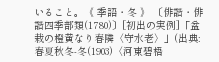いること。《 季語・冬 》 〔俳諧・俳諧四季部類(1780)〕[初出の実例]「盆栽の橙黄なり春隣〈守水老〉」(出典:春夏秋冬‐冬(1903)〈河東碧梧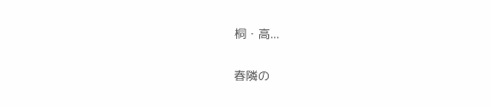桐・高...

春隣の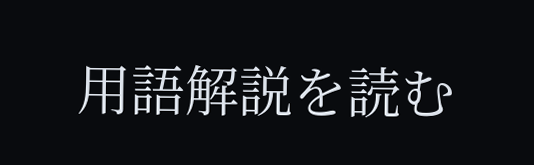用語解説を読む